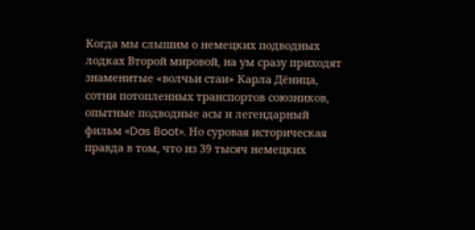Когда мы слышим о немецких подводных лодках Второй мировой, на ум сразу приходят знаменитые «волчьи стаи» Карла Дёница, сотни потопленных транспортов союзников, опытные подводные асы и легендарный фильм «Das Boot». Но суровая историческая правда в том, что из 39 тысяч немецких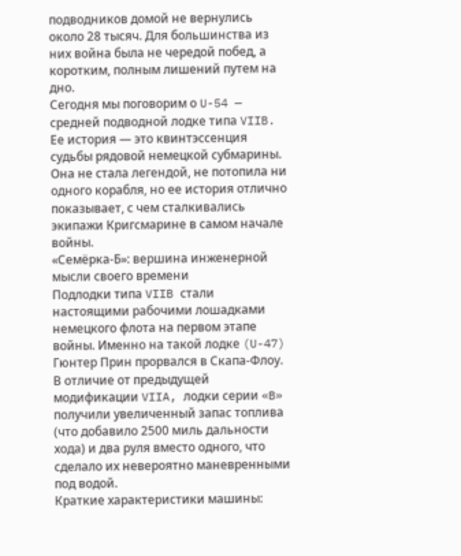подводников домой не вернулись около 28 тысяч. Для большинства из них война была не чередой побед, а коротким, полным лишений путем на дно.
Сегодня мы поговорим о U-54 — средней подводной лодке типа VIIB. Ее история — это квинтэссенция судьбы рядовой немецкой субмарины. Она не стала легендой, не потопила ни одного корабля, но ее история отлично показывает, с чем сталкивались экипажи Кригсмарине в самом начале войны.
«Семёрка-Б»: вершина инженерной мысли своего времени
Подлодки типа VIIB стали настоящими рабочими лошадками немецкого флота на первом этапе войны. Именно на такой лодке (U-47) Гюнтер Прин прорвался в Скапа-Флоу. В отличие от предыдущей модификации VIIA, лодки серии «B» получили увеличенный запас топлива (что добавило 2500 миль дальности хода) и два руля вместо одного, что сделало их невероятно маневренными под водой.
Краткие характеристики машины: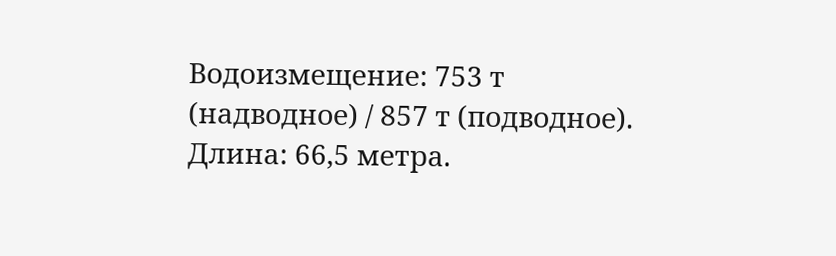Водоизмещение: 753 т (надводное) / 857 т (подводное).
Длина: 66,5 метра.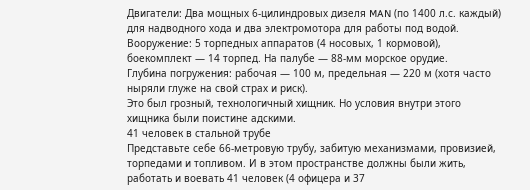Двигатели: Два мощных 6-цилиндровых дизеля MAN (по 1400 л.с. каждый) для надводного хода и два электромотора для работы под водой.
Вооружение: 5 торпедных аппаратов (4 носовых, 1 кормовой), боекомплект — 14 торпед. На палубе — 88-мм морское орудие.
Глубина погружения: рабочая — 100 м, предельная — 220 м (хотя часто ныряли глуже на свой страх и риск).
Это был грозный, технологичный хищник. Но условия внутри этого хищника были поистине адскими.
41 человек в стальной трубе
Представьте себе 66-метровую трубу, забитую механизмами, провизией, торпедами и топливом. И в этом пространстве должны были жить, работать и воевать 41 человек (4 офицера и 37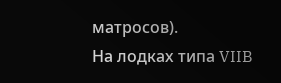матросов).
На лодках типа VIIB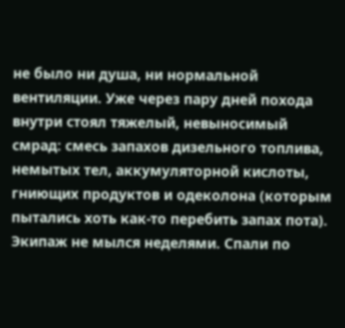не было ни душа, ни нормальной вентиляции. Уже через пару дней похода внутри стоял тяжелый, невыносимый смрад: смесь запахов дизельного топлива, немытых тел, аккумуляторной кислоты, гниющих продуктов и одеколона (которым пытались хоть как-то перебить запах пота). Экипаж не мылся неделями. Спали по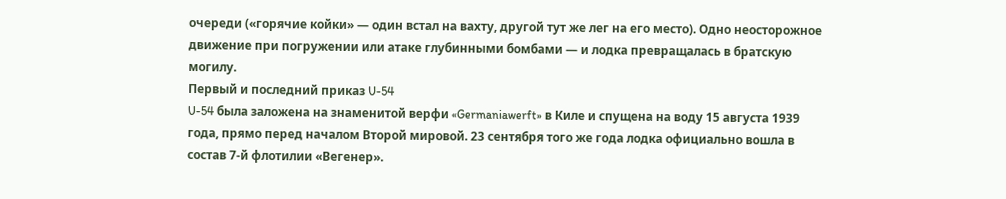очереди («горячие койки» — один встал на вахту, другой тут же лег на его место). Одно неосторожное движение при погружении или атаке глубинными бомбами — и лодка превращалась в братскую могилу.
Первый и последний приказ U-54
U-54 была заложена на знаменитой верфи «Germaniawerft» в Киле и спущена на воду 15 августа 1939 года, прямо перед началом Второй мировой. 23 сентября того же года лодка официально вошла в состав 7-й флотилии «Вегенер».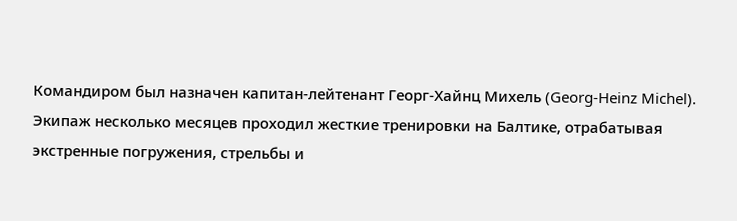Командиром был назначен капитан-лейтенант Георг-Хайнц Михель (Georg-Heinz Michel). Экипаж несколько месяцев проходил жесткие тренировки на Балтике, отрабатывая экстренные погружения, стрельбы и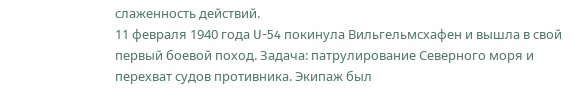слаженность действий.
11 февраля 1940 года U-54 покинула Вильгельмсхафен и вышла в свой первый боевой поход. Задача: патрулирование Северного моря и перехват судов противника. Экипаж был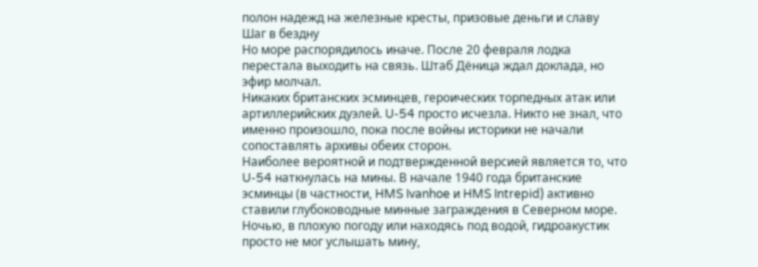полон надежд на железные кресты, призовые деньги и славу
Шаг в бездну
Но море распорядилось иначе. После 20 февраля лодка перестала выходить на связь. Штаб Дёница ждал доклада, но эфир молчал.
Никаких британских эсминцев, героических торпедных атак или артиллерийских дуэлей. U-54 просто исчезла. Никто не знал, что именно произошло, пока после войны историки не начали сопоставлять архивы обеих сторон.
Наиболее вероятной и подтвержденной версией является то, что U-54 наткнулась на мины. В начале 1940 года британские эсминцы (в частности, HMS Ivanhoe и HMS Intrepid) активно ставили глубоководные минные заграждения в Северном море. Ночью, в плохую погоду или находясь под водой, гидроакустик просто не мог услышать мину,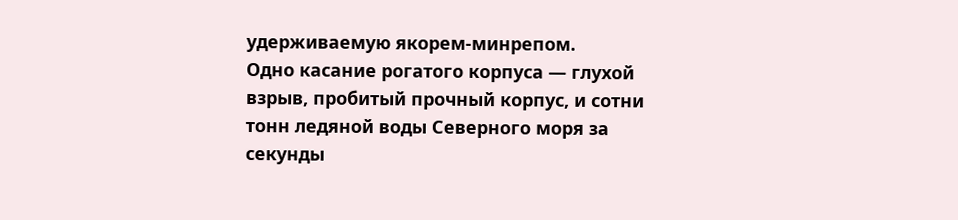удерживаемую якорем-минрепом.
Одно касание рогатого корпуса — глухой взрыв, пробитый прочный корпус, и сотни тонн ледяной воды Северного моря за секунды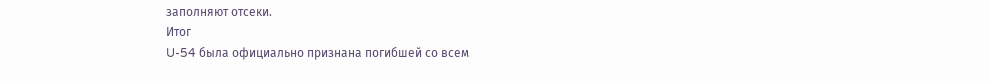заполняют отсеки.
Итог
U-54 была официально признана погибшей со всем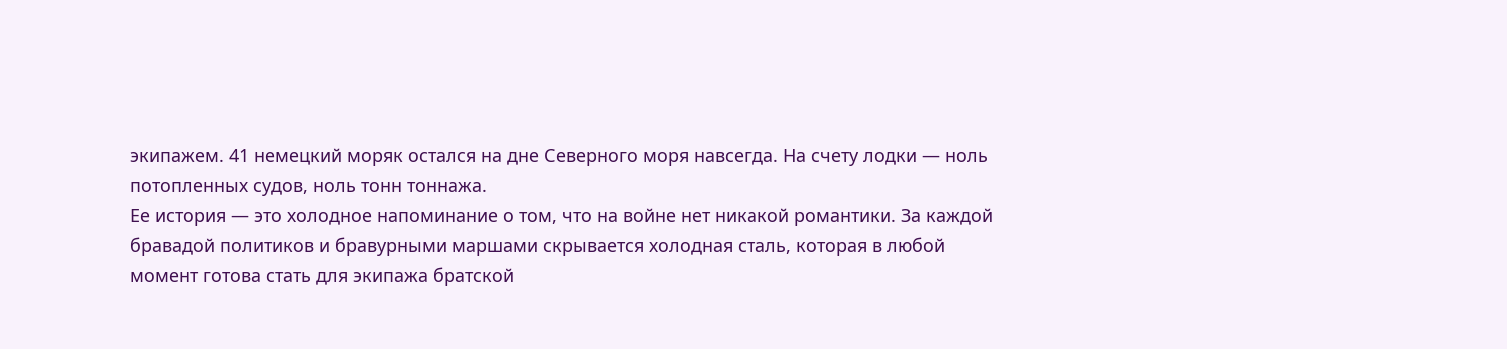экипажем. 41 немецкий моряк остался на дне Северного моря навсегда. На счету лодки — ноль потопленных судов, ноль тонн тоннажа.
Ее история — это холодное напоминание о том, что на войне нет никакой романтики. За каждой бравадой политиков и бравурными маршами скрывается холодная сталь, которая в любой момент готова стать для экипажа братской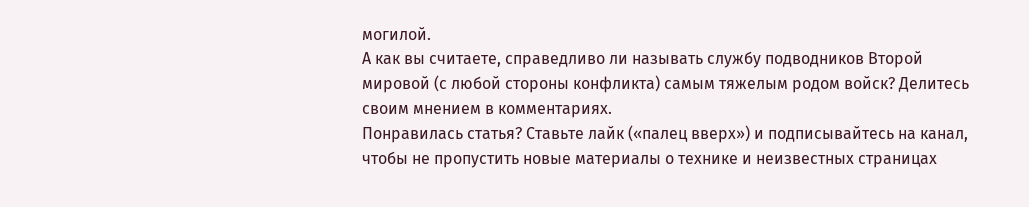могилой.
А как вы считаете, справедливо ли называть службу подводников Второй мировой (с любой стороны конфликта) самым тяжелым родом войск? Делитесь своим мнением в комментариях.
Понравилась статья? Ставьте лайк («палец вверх») и подписывайтесь на канал, чтобы не пропустить новые материалы о технике и неизвестных страницах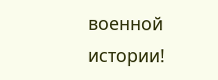военной истории!